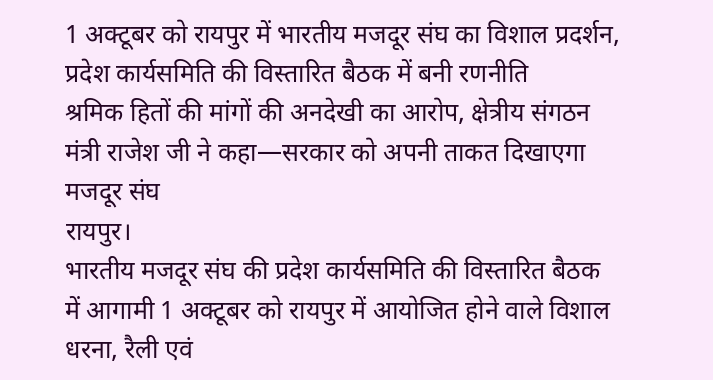1 अक्टूबर को रायपुर में भारतीय मजदूर संघ का विशाल प्रदर्शन, प्रदेश कार्यसमिति की विस्तारित बैठक में बनी रणनीति
श्रमिक हितों की मांगों की अनदेखी का आरोप, क्षेत्रीय संगठन मंत्री राजेश जी ने कहा—सरकार को अपनी ताकत दिखाएगा मजदूर संघ
रायपुर।
भारतीय मजदूर संघ की प्रदेश कार्यसमिति की विस्तारित बैठक में आगामी 1 अक्टूबर को रायपुर में आयोजित होने वाले विशाल धरना, रैली एवं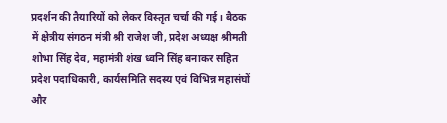प्रदर्शन की तैयारियों को लेकर विस्तृत चर्चा की गई। बैठक में क्षेत्रीय संगठन मंत्री श्री राजेश जी, प्रदेश अध्यक्ष श्रीमती शोभा सिंह देव, महामंत्री शंख ध्वनि सिंह बनाकर सहित प्रदेश पदाधिकारी, कार्यसमिति सदस्य एवं विभिन्न महासंघों और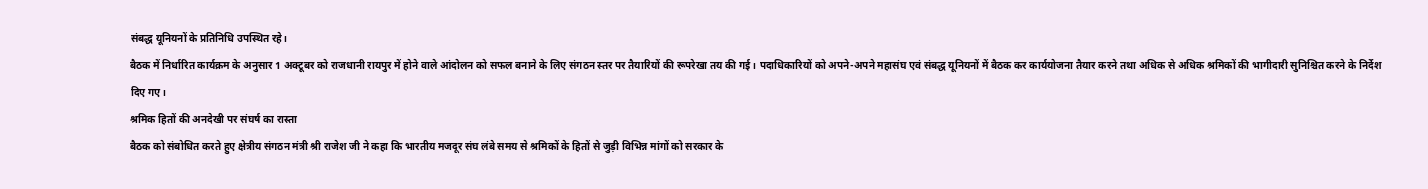संबद्ध यूनियनों के प्रतिनिधि उपस्थित रहे।
बैठक में निर्धारित कार्यक्रम के अनुसार 1 अक्टूबर को राजधानी रायपुर में होने वाले आंदोलन को सफल बनाने के लिए संगठन स्तर पर तैयारियों की रूपरेखा तय की गई। पदाधिकारियों को अपने-अपने महासंघ एवं संबद्ध यूनियनों में बैठक कर कार्ययोजना तैयार करने तथा अधिक से अधिक श्रमिकों की भागीदारी सुनिश्चित करने के निर्देश दिए गए।
श्रमिक हितों की अनदेखी पर संघर्ष का रास्ता
बैठक को संबोधित करते हुए क्षेत्रीय संगठन मंत्री श्री राजेश जी ने कहा कि भारतीय मजदूर संघ लंबे समय से श्रमिकों के हितों से जुड़ी विभिन्न मांगों को सरकार के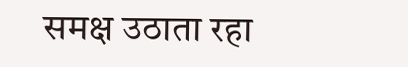समक्ष उठाता रहा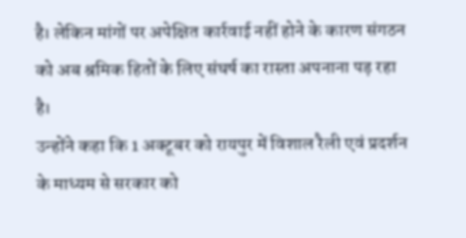है। लेकिन मांगों पर अपेक्षित कार्रवाई नहीं होने के कारण संगठन को अब श्रमिक हितों के लिए संघर्ष का रास्ता अपनाना पड़ रहा है।
उन्होंने कहा कि 1 अक्टूबर को रायपुर में विशाल रैली एवं प्रदर्शन के माध्यम से सरकार को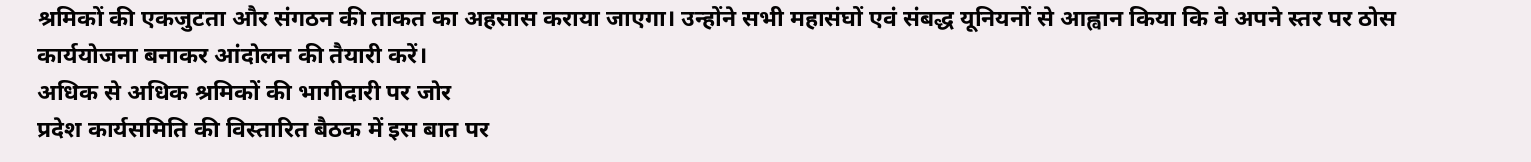श्रमिकों की एकजुटता और संगठन की ताकत का अहसास कराया जाएगा। उन्होंने सभी महासंघों एवं संबद्ध यूनियनों से आह्वान किया कि वे अपने स्तर पर ठोस कार्ययोजना बनाकर आंदोलन की तैयारी करें।
अधिक से अधिक श्रमिकों की भागीदारी पर जोर
प्रदेश कार्यसमिति की विस्तारित बैठक में इस बात पर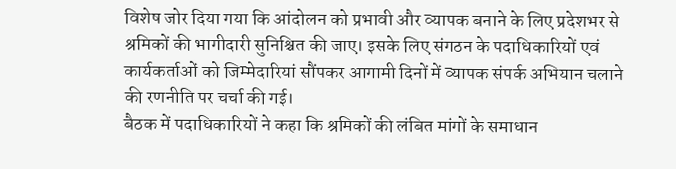विशेष जोर दिया गया कि आंदोलन को प्रभावी और व्यापक बनाने के लिए प्रदेशभर से श्रमिकों की भागीदारी सुनिश्चित की जाए। इसके लिए संगठन के पदाधिकारियों एवं कार्यकर्ताओं को जिम्मेदारियां सौंपकर आगामी दिनों में व्यापक संपर्क अभियान चलाने की रणनीति पर चर्चा की गई।
बैठक में पदाधिकारियों ने कहा कि श्रमिकों की लंबित मांगों के समाधान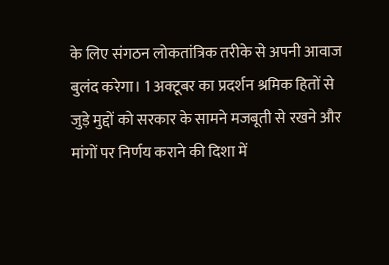के लिए संगठन लोकतांत्रिक तरीके से अपनी आवाज बुलंद करेगा। 1 अक्टूबर का प्रदर्शन श्रमिक हितों से जुड़े मुद्दों को सरकार के सामने मजबूती से रखने और मांगों पर निर्णय कराने की दिशा में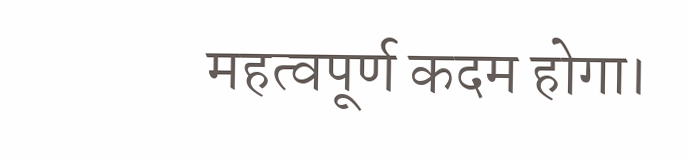महत्वपूर्ण कदम होगा।